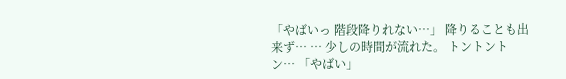「やばいっ 階段降りれない…」 降りることも出来ず… … 少しの時間が流れた。 トントントン… 「やばい」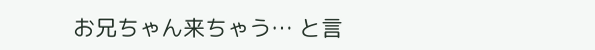お兄ちゃん来ちゃう… と言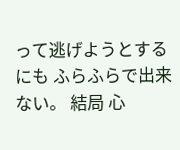って逃げようとするにも ふらふらで出来ない。 結局 心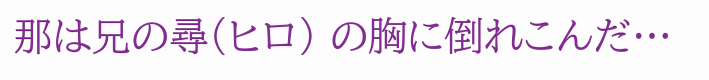那は兄の尋(ヒロ) の胸に倒れこんだ…